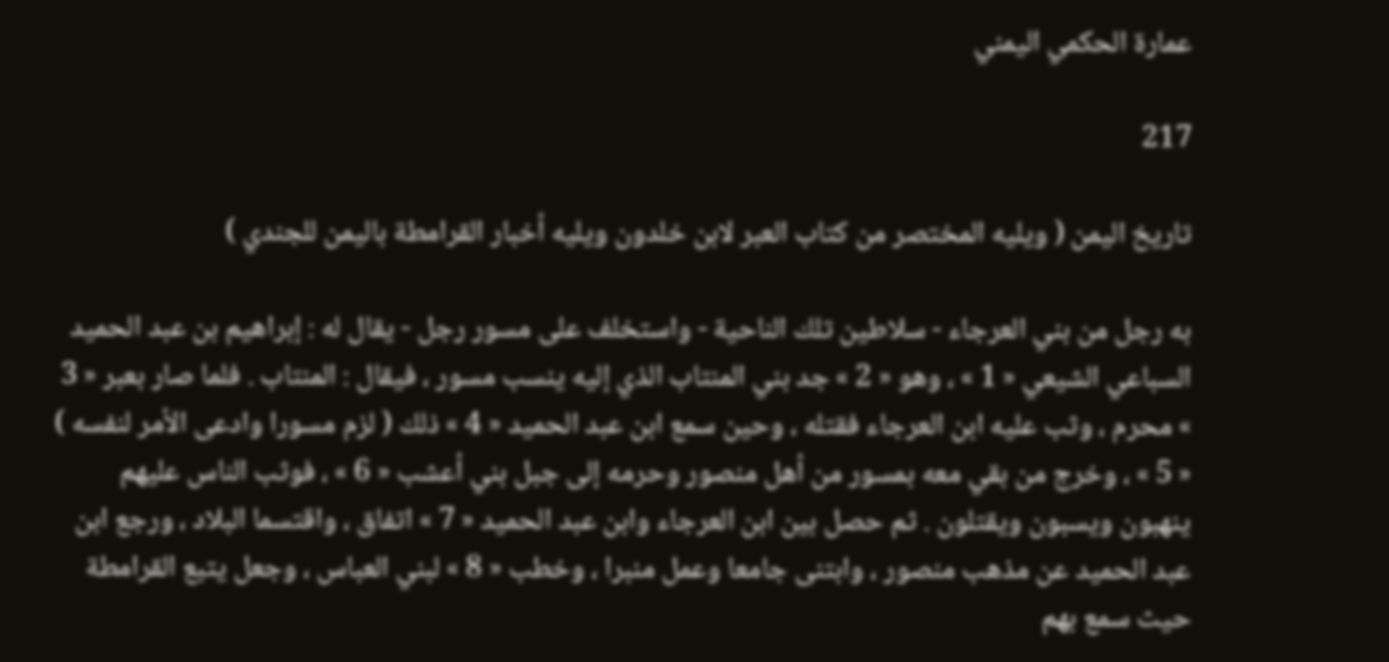عمارة الحكمي اليمني

217

تاريخ اليمن ( ويليه المختصر من كتاب العبر لابن خلدون ويليه أخبار القرامطة باليمن للجندي )

به رجل من بني العرجاء - سلاطين تلك الناحية - واستخلف على مسور رجل - يقال له : إبراهيم بن عبد الحميد السباعي الشيعي « 1 » ، وهو « 2 » جد بني المنتاب الذي إليه ينسب مسور ، فيقال : المنتاب . فلما صار بعبر « 3 » محرم ، وثب عليه ابن العرجاء فقتله ، وحين سمع ابن عبد الحميد « 4 » ذلك ( لزم مسورا وادعى الأمر لنفسه ) « 5 » ، وخرج من بقي معه بمسور من أهل منصور وحرمه إلى جبل بني أعشب « 6 » ، فوثب الناس عليهم ينهبون ويسبون ويقتلون . ثم حصل بين ابن العرجاء وابن عبد الحميد « 7 » اتفاق ، واقتسما البلاد ، ورجع ابن عبد الحميد عن مذهب منصور ، وابتنى جامعا وعمل منبرا ، وخطب « 8 » لبني العباس ، وجعل يتبع القرامطة حيث سمع بهم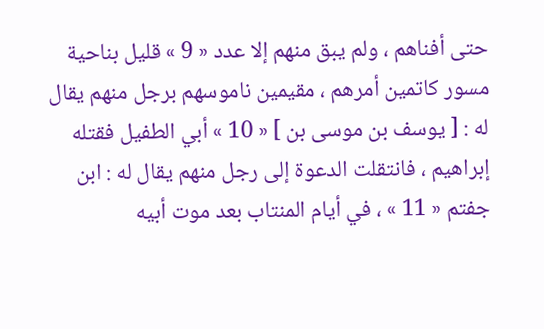حتى أفناهم ، ولم يبق منهم إلا عدد « 9 » قليل بناحية مسور كاتمين أمرهم ، مقيمين ناموسهم برجل منهم يقال له : [ يوسف بن موسى بن ] « 10 » أبي الطفيل فقتله إبراهيم ، فانتقلت الدعوة إلى رجل منهم يقال له : ابن جفتم « 11 » ، في أيام المنتاب بعد موت أبيه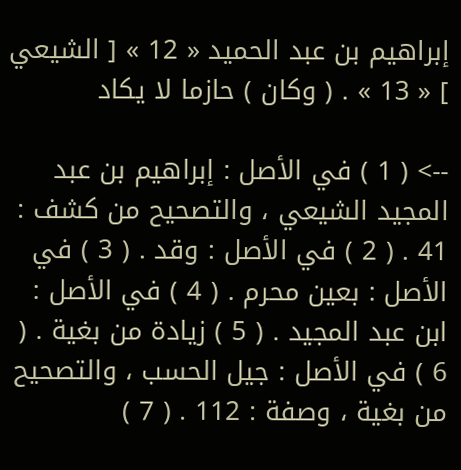إبراهيم بن عبد الحميد « 12 » [ الشيعي ] « 13 » . ( وكان ) حازما لا يكاد

--> ( 1 ) في الأصل : إبراهيم بن عبد المجيد الشيعي ، والتصحيح من كشف : 41 . ( 2 ) في الأصل : وقد . ( 3 ) في الأصل : بعين محرم . ( 4 ) في الأصل : ابن عبد المجيد . ( 5 ) زيادة من بغية . ( 6 ) في الأصل : جيل الحسب ، والتصحيح من بغية ، وصفة : 112 . ( 7 )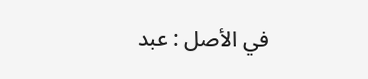في الأصل : عبد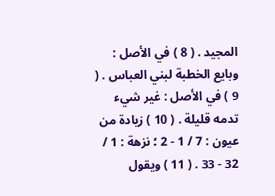المجيد . ( 8 ) في الأصل : وبايع الخطبة لبني العباس . ( 9 ) في الأصل : غير شيء تدمه قليلة . ( 10 ) زيادة من عيون : 7 / 1 - 2 ؛ نزهة : 1 / 32 - 33 . ( 11 ) ويقول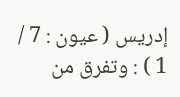إدريس ( عيون : 7 / 1 ) : وتفرق من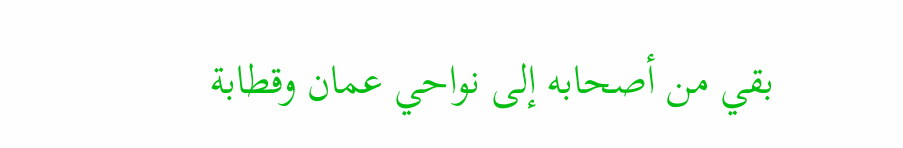بقي من أصحابه إلى نواحي عمان وقطابة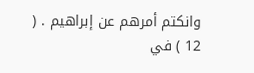وانكتم أمرهم عن إبراهيم . ( 12 ) في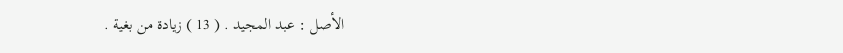الأصل : عبد المجيد . ( 13 ) زيادة من بغية .